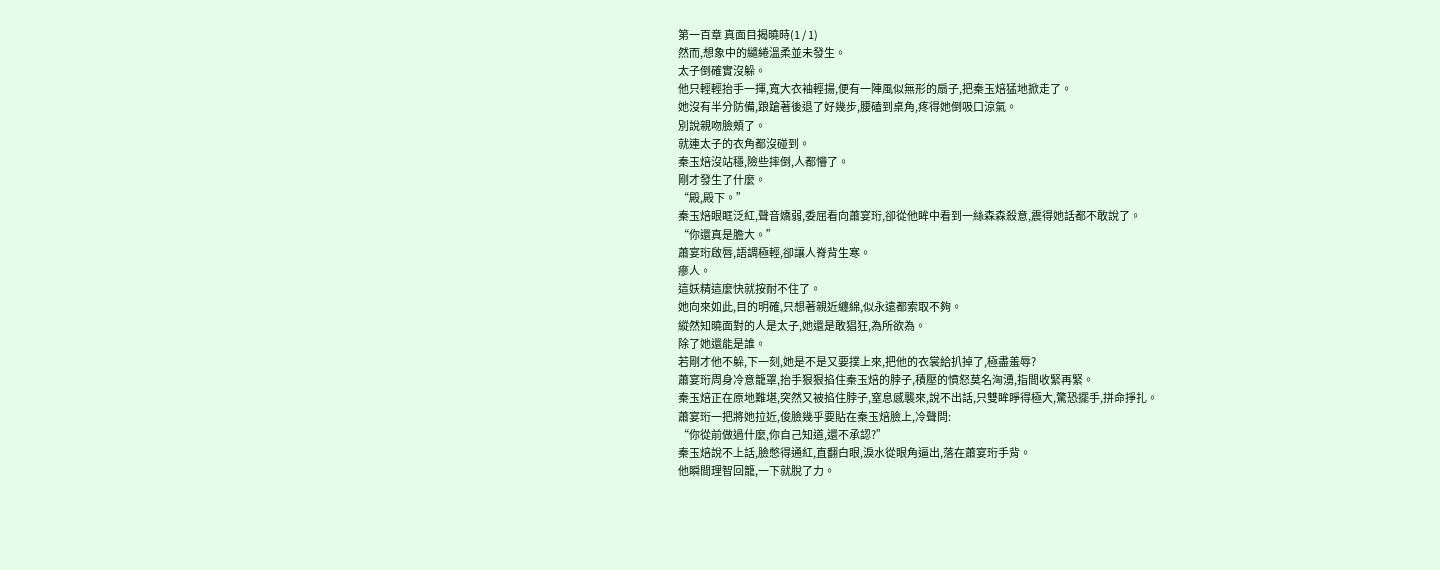第一百章 真面目揭曉時(1 / 1)
然而,想象中的繾綣溫柔並未發生。
太子倒確實沒躲。
他只輕輕抬手一揮,寬大衣袖輕揚,便有一陣風似無形的扇子,把秦玉焙猛地掀走了。
她沒有半分防備,踉蹌著後退了好幾步,腰磕到桌角,疼得她倒吸口涼氣。
別說親吻臉頰了。
就連太子的衣角都沒碰到。
秦玉焙沒站穩,險些摔倒,人都懵了。
剛才發生了什麼。
“殿,殿下。”
秦玉焙眼眶泛紅,聲音嬌弱,委屈看向蕭宴珩,卻從他眸中看到一絲森森殺意,震得她話都不敢說了。
“你還真是膽大。”
蕭宴珩啟唇,語調極輕,卻讓人脊背生寒。
瘮人。
這妖精這麼快就按耐不住了。
她向來如此,目的明確,只想著親近纏綿,似永遠都索取不夠。
縱然知曉面對的人是太子,她還是敢猖狂,為所欲為。
除了她還能是誰。
若剛才他不躲,下一刻,她是不是又要撲上來,把他的衣裳給扒掉了,極盡羞辱?
蕭宴珩周身冷意籠罩,抬手狠狠掐住秦玉焙的脖子,積壓的憤怒莫名洶湧,指間收緊再緊。
秦玉焙正在原地難堪,突然又被掐住脖子,窒息感襲來,說不出話,只雙眸睜得極大,驚恐擺手,拼命掙扎。
蕭宴珩一把將她拉近,俊臉幾乎要貼在秦玉焙臉上,冷聲問:
“你從前做過什麼,你自己知道,還不承認?”
秦玉焙說不上話,臉憋得通紅,直翻白眼,淚水從眼角逼出,落在蕭宴珩手背。
他瞬間理智回籠,一下就脫了力。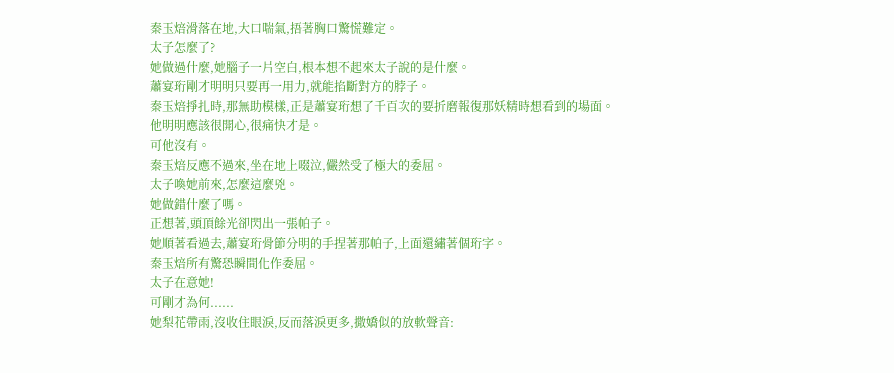秦玉焙滑落在地,大口喘氣,捂著胸口驚慌難定。
太子怎麼了?
她做過什麼,她腦子一片空白,根本想不起來太子說的是什麼。
蕭宴珩剛才明明只要再一用力,就能掐斷對方的脖子。
秦玉焙掙扎時,那無助模樣,正是蕭宴珩想了千百次的要折磨報復那妖精時想看到的場面。
他明明應該很開心,很痛快才是。
可他沒有。
秦玉焙反應不過來,坐在地上啜泣,儼然受了極大的委屈。
太子喚她前來,怎麼這麼兇。
她做錯什麼了嗎。
正想著,頭頂餘光卻閃出一張帕子。
她順著看過去,蕭宴珩骨節分明的手捏著那帕子,上面還繡著個珩字。
秦玉焙所有驚恐瞬間化作委屈。
太子在意她!
可剛才為何......
她梨花帶雨,沒收住眼淚,反而落淚更多,撒嬌似的放軟聲音: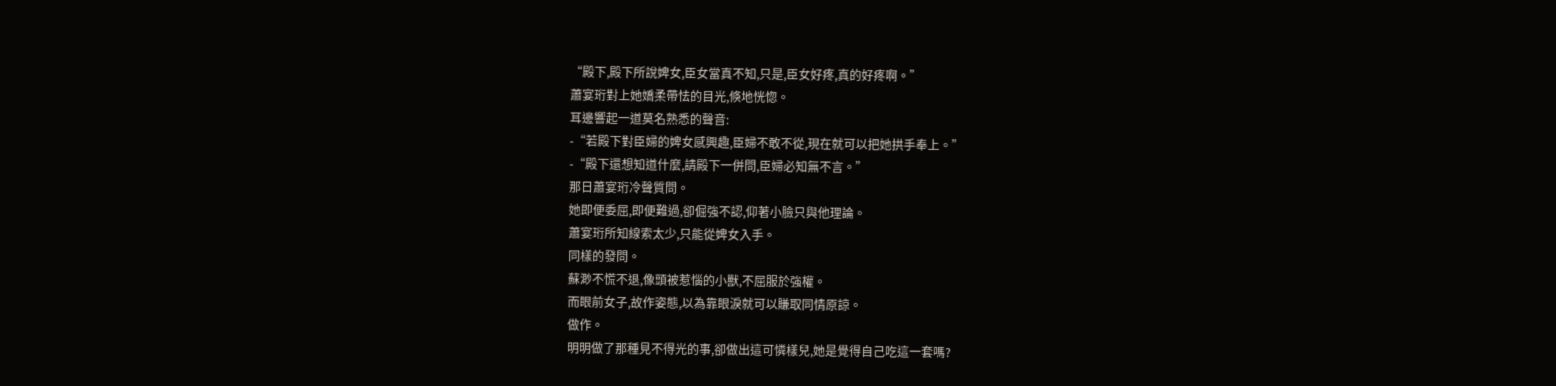“殿下,殿下所說婢女,臣女當真不知,只是,臣女好疼,真的好疼啊。”
蕭宴珩對上她嬌柔帶怯的目光,倏地恍惚。
耳邊響起一道莫名熟悉的聲音:
-“若殿下對臣婦的婢女感興趣,臣婦不敢不從,現在就可以把她拱手奉上。”
-“殿下還想知道什麼,請殿下一併問,臣婦必知無不言。”
那日蕭宴珩冷聲質問。
她即便委屈,即便難過,卻倔強不認,仰著小臉只與他理論。
蕭宴珩所知線索太少,只能從婢女入手。
同樣的發問。
蘇渺不慌不退,像頭被惹惱的小獸,不屈服於強權。
而眼前女子,故作姿態,以為靠眼淚就可以賺取同情原諒。
做作。
明明做了那種見不得光的事,卻做出這可憐樣兒,她是覺得自己吃這一套嗎?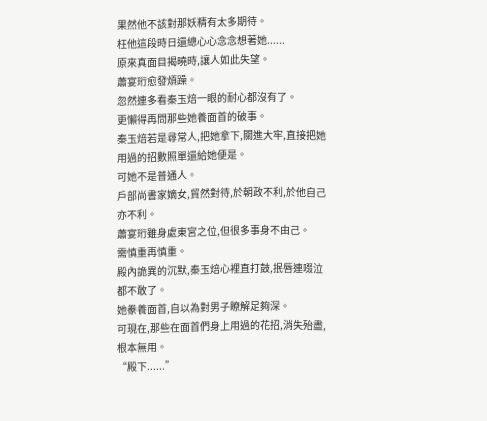果然他不該對那妖精有太多期待。
枉他這段時日還總心心念念想著她......
原來真面目揭曉時,讓人如此失望。
蕭宴珩愈發煩躁。
忽然連多看秦玉焙一眼的耐心都沒有了。
更懶得再問那些她養面首的破事。
秦玉焙若是尋常人,把她拿下,關進大牢,直接把她用過的招數照單還給她便是。
可她不是普通人。
戶部尚書家嫡女,貿然對待,於朝政不利,於他自己亦不利。
蕭宴珩雖身處東宮之位,但很多事身不由己。
需慎重再慎重。
殿內詭異的沉默,秦玉焙心裡直打鼓,抿唇連啜泣都不敢了。
她豢養面首,自以為對男子瞭解足夠深。
可現在,那些在面首們身上用過的花招,消失殆盡,根本無用。
“殿下......”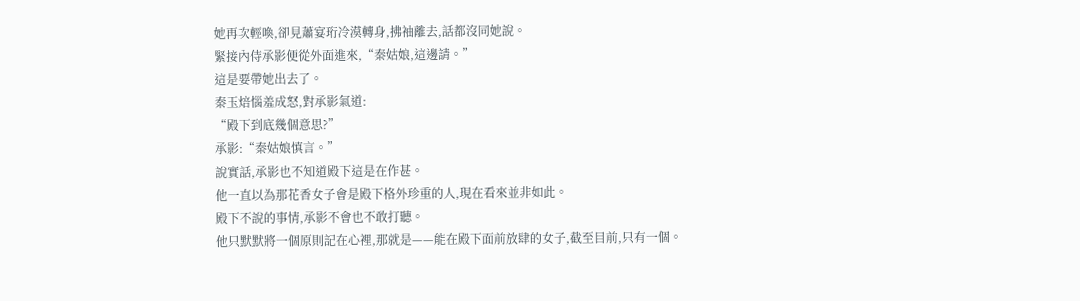她再次輕喚,卻見蕭宴珩冷漠轉身,拂袖離去,話都沒同她說。
緊接內侍承影便從外面進來,“秦姑娘,這邊請。”
這是要帶她出去了。
秦玉焙惱羞成怒,對承影氣道:
“殿下到底幾個意思?”
承影:“秦姑娘慎言。”
說實話,承影也不知道殿下這是在作甚。
他一直以為那花香女子會是殿下格外珍重的人,現在看來並非如此。
殿下不說的事情,承影不會也不敢打聽。
他只默默將一個原則記在心裡,那就是——能在殿下面前放肆的女子,截至目前,只有一個。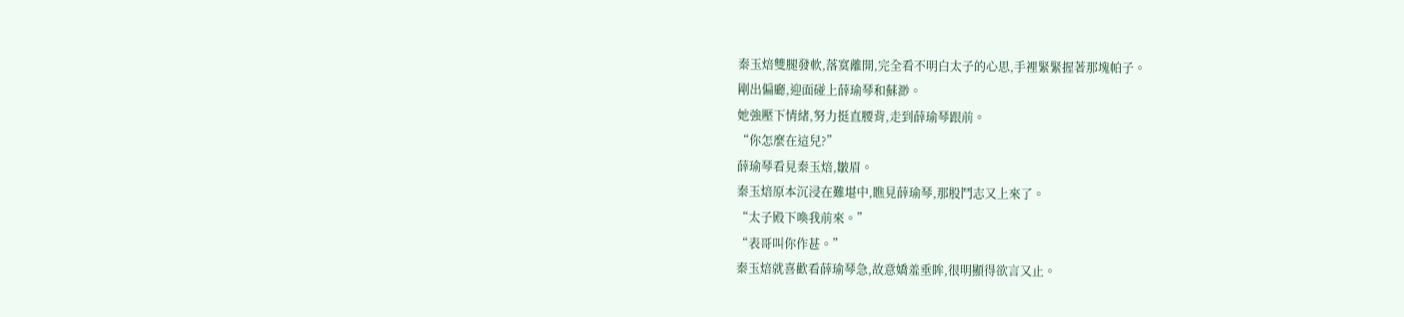秦玉焙雙腿發軟,落寞離開,完全看不明白太子的心思,手裡緊緊握著那塊帕子。
剛出偏廳,迎面碰上薛瑜琴和蘇渺。
她強壓下情緒,努力挺直腰背,走到薛瑜琴跟前。
“你怎麼在這兒?”
薛瑜琴看見秦玉焙,皺眉。
秦玉焙原本沉浸在難堪中,瞧見薛瑜琴,那股鬥志又上來了。
“太子殿下喚我前來。”
“表哥叫你作甚。”
秦玉焙就喜歡看薛瑜琴急,故意嬌羞垂眸,很明顯得欲言又止。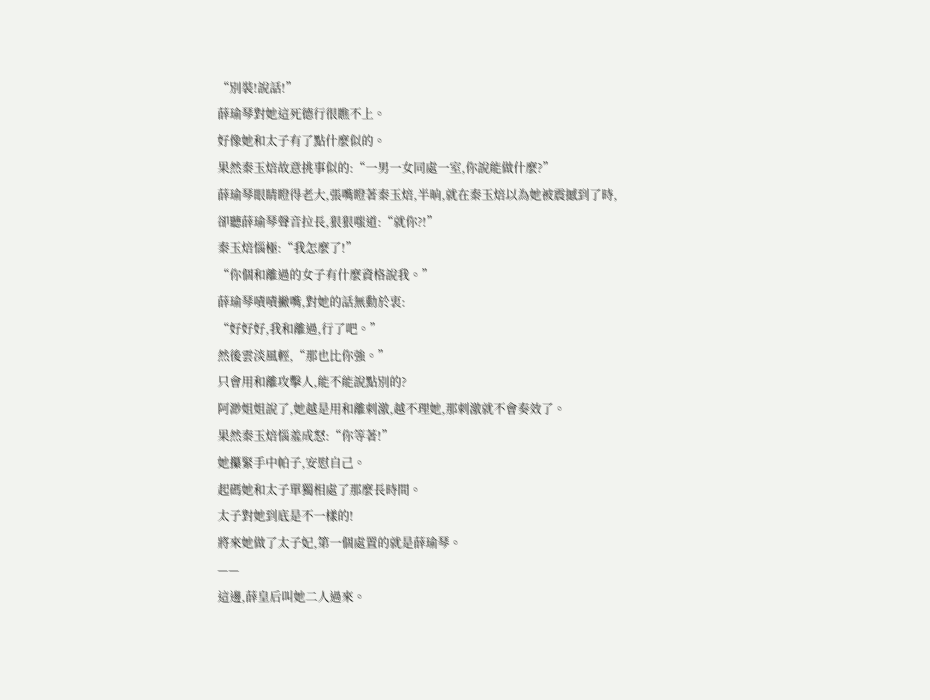“別裝!說話!”
薛瑜琴對她這死德行很瞧不上。
好像她和太子有了點什麼似的。
果然秦玉焙故意挑事似的:“一男一女同處一室,你說能做什麼?”
薛瑜琴眼睛瞪得老大,張嘴瞪著秦玉焙,半晌,就在秦玉焙以為她被震撼到了時,
卻聽薛瑜琴聲音拉長,狠狠嗤道:“就你?!”
秦玉焙惱極:“我怎麼了!”
“你個和離過的女子有什麼資格說我。”
薛瑜琴嘖嘖撇嘴,對她的話無動於衷:
“好好好,我和離過,行了吧。”
然後雲淡風輕,“那也比你強。”
只會用和離攻擊人,能不能說點別的?
阿渺姐姐說了,她越是用和離刺激,越不理她,那刺激就不會奏效了。
果然秦玉焙惱羞成怒:“你等著!”
她攥緊手中帕子,安慰自己。
起碼她和太子單獨相處了那麼長時間。
太子對她到底是不一樣的!
將來她做了太子妃,第一個處置的就是薛瑜琴。
——
這邊,薛皇后叫她二人過來。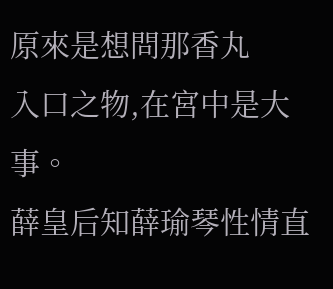原來是想問那香丸
入口之物,在宮中是大事。
薛皇后知薛瑜琴性情直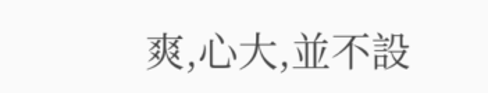爽,心大,並不設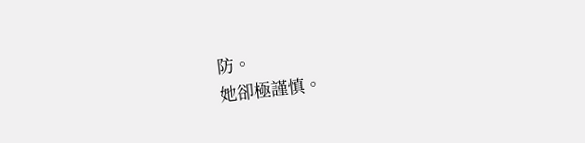防。
她卻極謹慎。